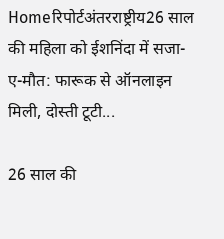Homeरिपोर्टअंतरराष्ट्रीय26 साल की महिला को ईशनिंदा में सजा-ए-मौत: फारूक से ऑनलाइन मिली, दोस्ती टूटी...

26 साल की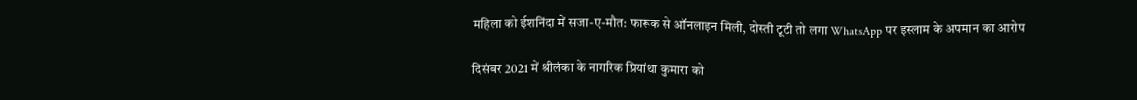महिला को ईशनिंदा में सजा-ए-मौत: फारूक से ऑनलाइन मिली, दोस्ती टूटी तो लगा WhatsApp पर इस्लाम के अपमान का आरोप

दिसंबर 2021 में श्रीलंका के नागरिक प्रियांथा कुमारा को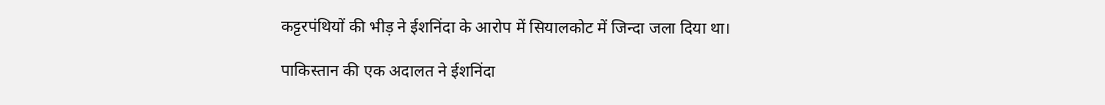कट्टरपंथियों की भीड़ ने ईशनिंदा के आरोप में सियालकोट में जिन्दा जला दिया था।

पाकिस्तान की एक अदालत ने ईशनिंदा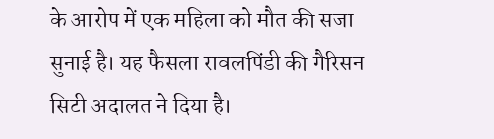के आरोप में एक महिला को मौत की सजा सुनाई है। यह फैसला रावलपिंडी की गैरिसन सिटी अदालत ने दिया है।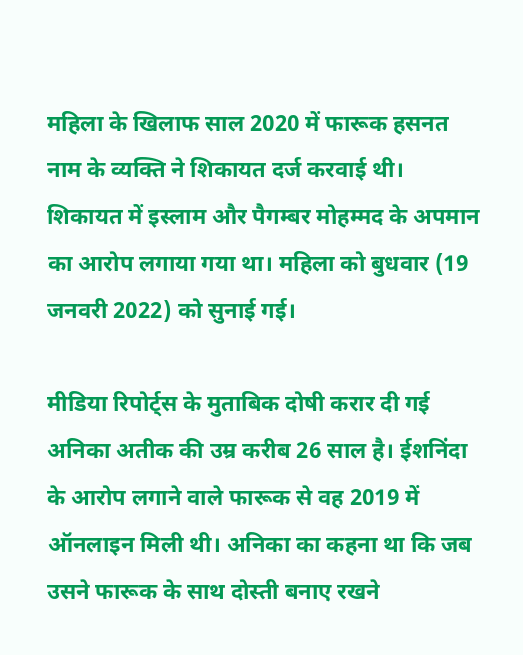महिला के खिलाफ साल 2020 में फारूक हसनत नाम के व्यक्ति ने शिकायत दर्ज करवाई थी। शिकायत में इस्लाम और पैगम्बर मोहम्मद के अपमान का आरोप लगाया गया था। महिला को बुधवार (19 जनवरी 2022) को सुनाई गई।

मीडिया रिपोर्ट्स के मुताबिक दोषी करार दी गई अनिका अतीक की उम्र करीब 26 साल है। ईशनिंदा के आरोप लगाने वाले फारूक से वह 2019 में ऑनलाइन मिली थी। अनिका का कहना था कि जब उसने फारूक के साथ दोस्ती बनाए रखने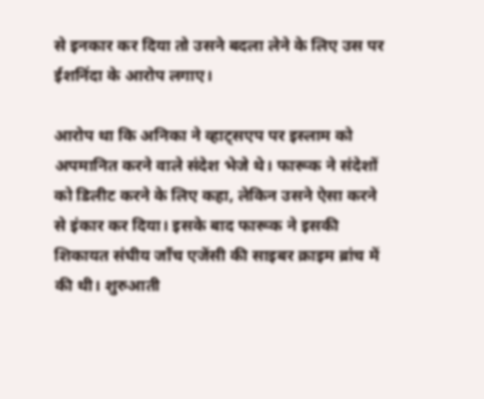से इनकार कर दिया तो उसने बदला लेने के लिए उस पर ईशनिंदा के आरोप लगाए।

आरोप था कि अनिका ने व्हाट्सएप पर इस्लाम को अपमानित करने वाले संदेश भेजे थे। फारूक ने संदेशों को डिलीट करने के लिए कहा, लेकिन उसने ऐसा करने से इंकार कर दिया। इसके बाद फारूक ने इसकी शिकायत संघीय जाँच एजेंसी की साइबर क्राइम ब्रांच में की थी। शुरुआती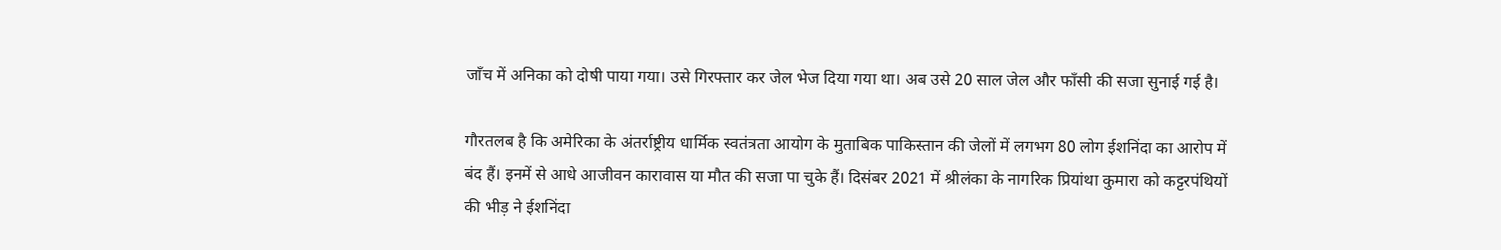जाँच में अनिका को दोषी पाया गया। उसे गिरफ्तार कर जेल भेज दिया गया था। अब उसे 20 साल जेल और फाँसी की सजा सुनाई गई है।

गौरतलब है कि अमेरिका के अंतर्राष्ट्रीय धार्मिक स्वतंत्रता आयोग के मुताबिक पाकिस्तान की जेलों में लगभग 80 लोग ईशनिंदा का आरोप में बंद हैं। इनमें से आधे आजीवन कारावास या मौत की सजा पा चुके हैं। दिसंबर 2021 में श्रीलंका के नागरिक प्रियांथा कुमारा को कट्टरपंथियों की भीड़ ने ईशनिंदा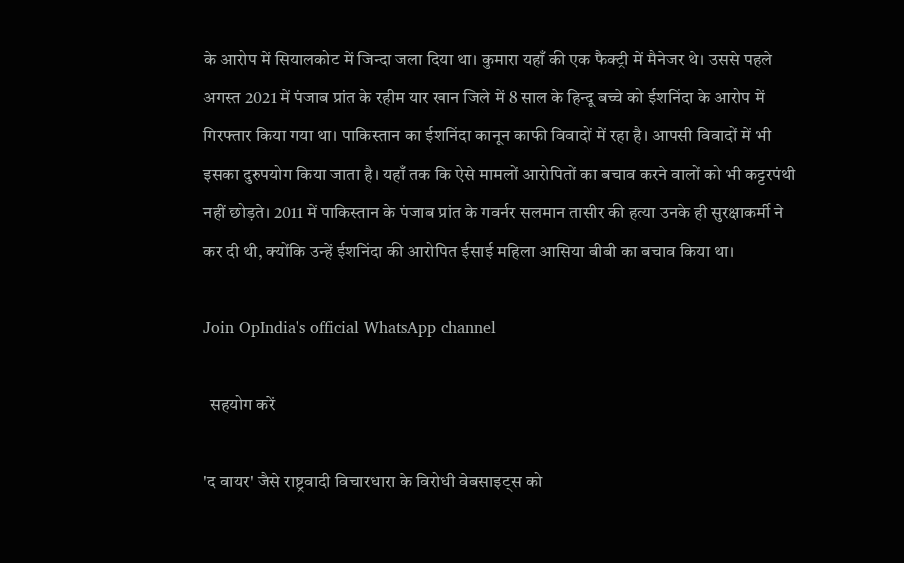के आरोप में सियालकोट में जिन्दा जला दिया था। कुमारा यहाँ की एक फैक्ट्री में मैनेजर थे। उससे पहले अगस्त 2021 में पंजाब प्रांत के रहीम यार खान जिले में 8 साल के हिन्दू बच्चे को ईशनिंदा के आरोप में गिरफ्तार किया गया था। पाकिस्तान का ईशनिंदा कानून काफी विवादों में रहा है। आपसी विवादों में भी इसका दुरुपयोग किया जाता है। यहाँ तक कि ऐसे मामलों आरोपितों का बचाव करने वालों को भी कट्टरपंथी नहीं छोड़ते। 2011 में पाकिस्तान के पंजाब प्रांत के गवर्नर सलमान तासीर की हत्या उनके ही सुरक्षाकर्मी ने कर दी थी, क्योंकि उन्हें ईशनिंदा की आरोपित ईसाई महिला आसिया बीबी का बचाव किया था।

Join OpIndia's official WhatsApp channel

  सहयोग करें

'द वायर' जैसे राष्ट्रवादी विचारधारा के विरोधी वेबसाइट्स को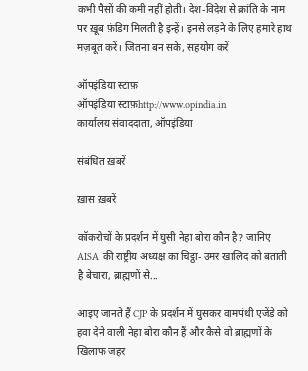कभी पैसों की कमी नहीं होती। देश-विदेश से क्रांति के नाम पर ख़ूब फ़ंडिग मिलती है इन्हें। इनसे लड़ने के लिए हमारे हाथ मज़बूत करें। जितना बन सके, सहयोग करें

ऑपइंडिया स्टाफ़
ऑपइंडिया स्टाफ़http://www.opindia.in
कार्यालय संवाददाता, ऑपइंडिया

संबंधित ख़बरें

ख़ास ख़बरें

कॉकरोचों के प्रदर्शन में घुसी नेहा बोरा कौन है? जानिए AISA की राष्ट्रीय अध्यक्ष का चिट्ठा- उमर खालिद को बताती है बेचारा, ब्राह्मणों से...

आइए जानते हैं CJP के प्रदर्शन में घुसकर वामपंथी एजेंडे को हवा देने वाली नेहा बोरा कौन हैं और कैसे वो ब्राह्मणों के खिलाफ जहर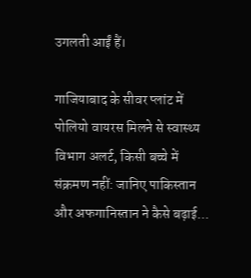उगलती आईं हैं।

गाजियाबाद के सीवर प्लांट में पोलियो वायरस मिलने से स्वास्थ्य विभाग अलर्ट, किसी बच्चे में संक्रमण नहीं: जानिए पाकिस्तान और अफगानिस्तान ने कैसे बढ़ाई...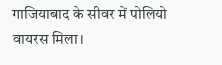गाजियाबाद के सीवर में पोलियो वायरस मिला।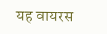यह वायरस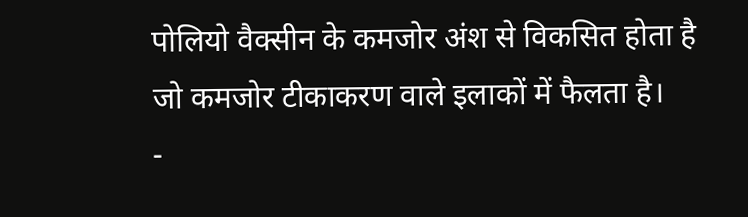पोलियो वैक्सीन के कमजोर अंश से विकसित होता है जो कमजोर टीकाकरण वाले इलाकों में फैलता है।
-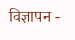विज्ञापन -